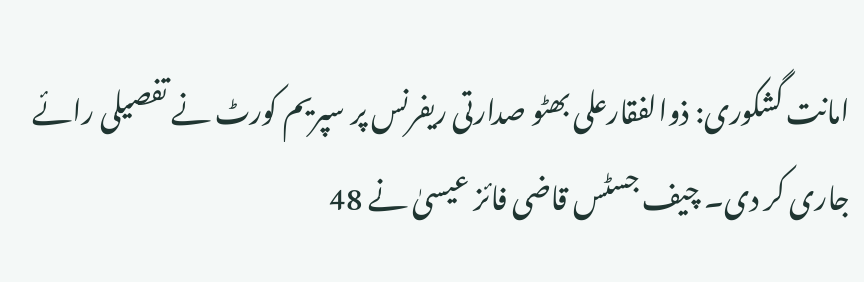امانت گشکوری: ذوالفقارعلی بھٹو صدارتی ریفرنس پر سپریم کورٹ نے تفصیلی رائے جاری کر دی۔ چیف جسٹس قاضی فائز عیسیٰ نے 48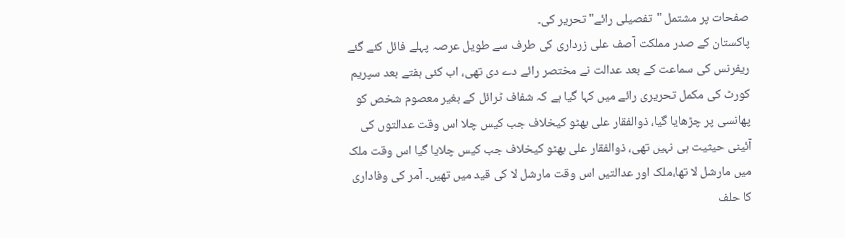صفحات پر مشتمل "تفصیلی رائے" تحریر کی۔
پاکستان کے صدر مملکت آصف علی زرداری کی طرف سے طویل عرصہ پہلے فائل کئے گئے ریفرنس کی سماعت کے بعد عدالت نے مختصر رائے دے دی تھی، اب کئی ہفتے بعد سپریم کورٹ کی مکمل تحریری رائے میں کہا گیا ہے کہ شفاف ٹرائل کے بغیر معصوم شخص کو پھانسی پر چڑھایا گیا، ذوالفقار علی بھٹو کیخلاف جب کیس چلا اس وقت عدالتوں کی آئینی حیثیت ہی نہیں تھی، ذوالفقار علی بھٹو کیخلاف جب کیس چلایا گیا اس وقت ملک میں مارشل لا تھا،ملک اور عدالتیں اس وقت مارشل لا کی قید میں تھیں۔ آمر کی وفاداری کا حلف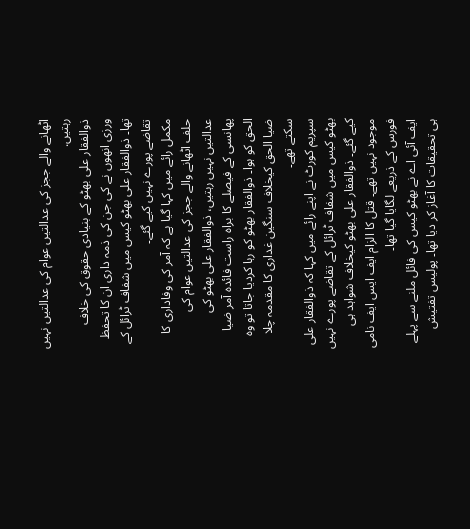اٹھانے والے ججز کی عدالتیں عوام کی عدالتیں نہیں رہتیں.
ذوالفقار علی بھٹو کے بنیادی حقوق کی خلاف ورزی انھوں نے کی جن کی ذمہ داری ان کا تحفظ تھا۔ ذوالفقار علی بھٹو کیس میں شفاف ٹرائل کے تقاضے پورے نہیں کیے گئے۔
مکمل رائے میں کہا گیا ہے کہ آمر کی وفاداری کا حلف اٹھانے والے ججز کی عدالتیں عوام کی عدالتیں نہیں رہتیں، ذوالفقار علی بھٹو کی پھانسی کے فیصلے کا براہ راست فائدہ آمر ضیا الحق کو ہوا۔ ذوالفقار بھٹو کو رہا کردیا جاتا تو وہ ضیا الحق کیخلاف سنگین غداری کا مقدمہ چلا سکتے تھے۔
سپریم کورٹ نے اپنے رائے میں کہا کہ ذوالفقار علی بھٹو کیس میں شفاف ٹرائل کے تقاضے پورے نہیں کیے گئے۔ ذوالفقار علی بھٹو کیخلاف شواہد ہی موجود نہیں تھے۔ قتل کا الزام ایف ایس ایف نامی فورس کے ذریعے لگایا گیا تھا۔
ایف آئی اے نے بھٹو کیس کی فائل ملنے سے پہلے ہی تحقیقات کا آغاز کر دیا تھا۔ پولیس تفتیش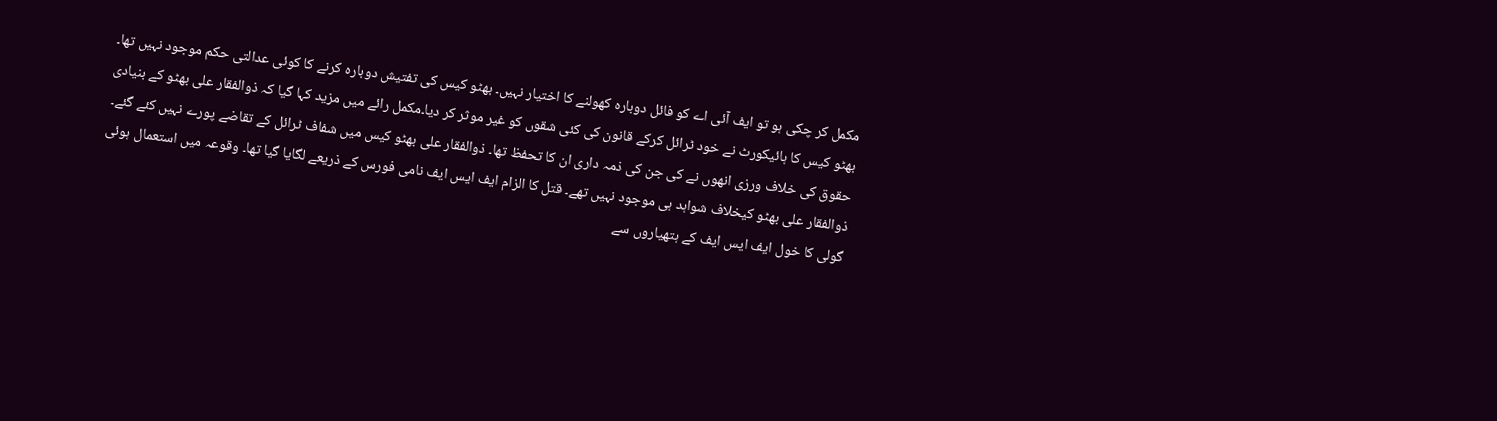مکمل کر چکی ہو تو ایف آئی اے کو فائل دوبارہ کھولنے کا اختیار نہیں۔ بھٹو کیس کی تفتیش دوبارہ کرنے کا کوئی عدالتی حکم موجود نہیں تھا۔
بھٹو کیس کا ہائیکورٹ نے خود ٹرائل کرکے قانون کی کئی شقوں کو غیر موثر کر دیا۔مکمل رائے میں مزید کہا گیا کہ ذوالفقار علی بھٹو کے بنیادی حقوق کی خلاف ورزی انھوں نے کی جن کی ذمہ داری ان کا تحفظ تھا۔ ذوالفقار علی بھٹو کیس میں شفاف ٹرائل کے تقاضے پورے نہیں کئے گئے۔
ذوالفقار علی بھٹو کیخلاف شواہد ہی موجود نہیں تھے۔ قتل کا الزام ایف ایس ایف نامی فورس کے ذریعے لگایا گیا تھا۔ وقوعہ میں استعمال ہوئی گولی کا خول ایف ایس ایف کے ہتھیاروں سے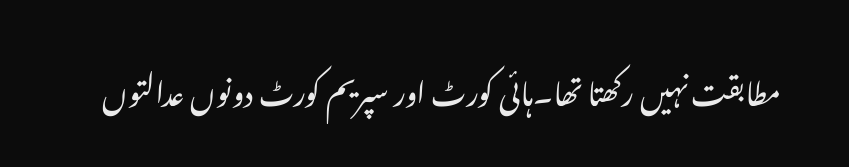مطابقت نہیں رکھتا تھا۔ہائی کورٹ اور سپریم کورٹ دونوں عدالتوں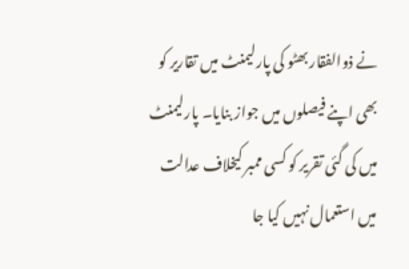نے ذوالفقار بھٹو کی پارلیمنٹ میں تقاریر کو بھی اپنے فیصلوں میں جواز بنایا۔ پارلیمنٹ میں کی گئی تقریر کو کسی ممبر کیخلاف عدالت میں استعمال نہیں کیا جا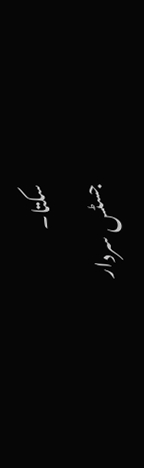سکتا۔
جسٹس سردار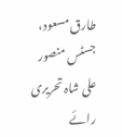طارق مسعود، جسٹس منصور علی شاہ تحریری رائے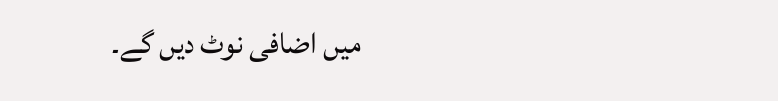میں اضافی نوٹ دیں گے۔